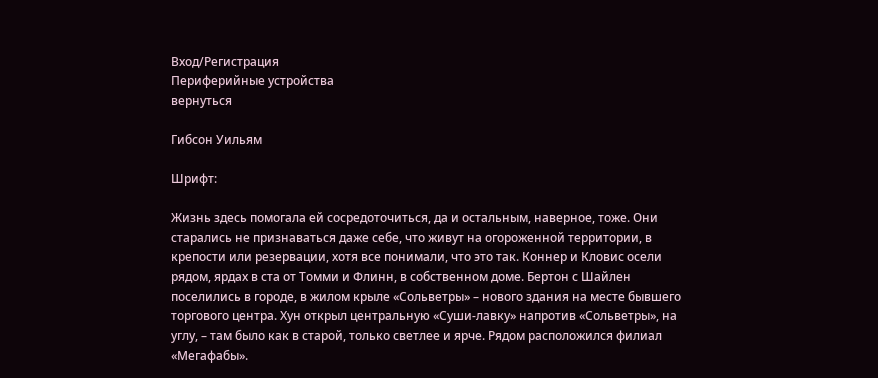Вход/Регистрация
Периферийные устройства
вернуться

Гибсон Уильям

Шрифт:

Жизнь здесь помогала ей сосредоточиться, да и остальным, наверное, тоже. Они старались не признаваться даже себе, что живут на огороженной территории, в крепости или резервации, хотя все понимали, что это так. Коннер и Кловис осели рядом, ярдах в ста от Томми и Флинн, в собственном доме. Бертон с Шайлен поселились в городе, в жилом крыле «Сольветры» – нового здания на месте бывшего торгового центра. Хун открыл центральную «Суши-лавку» напротив «Сольветры», на углу, – там было как в старой, только светлее и ярче. Рядом расположился филиал «Мегафабы».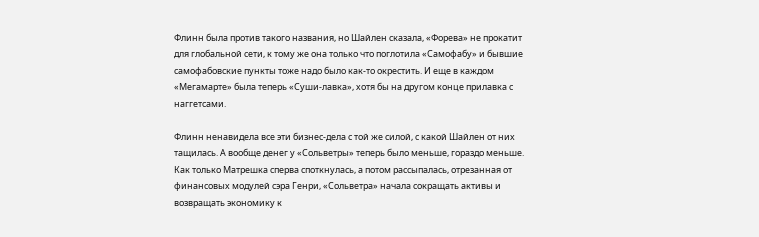Флинн была против такого названия, но Шайлен сказала, «Форева» не прокатит для глобальной сети, к тому же она только что поглотила «Самофабу» и бывшие самофабовские пункты тоже надо было как-то окрестить. И еще в каждом «Мегамарте» была теперь «Суши-лавка», хотя бы на другом конце прилавка с наггетсами.

Флинн ненавидела все эти бизнес-дела с той же силой, с какой Шайлен от них тащилась. А вообще денег у «Сольветры» теперь было меньше, гораздо меньше. Как только Матрешка сперва споткнулась, а потом рассыпалась, отрезанная от финансовых модулей сэра Генри, «Сольветра» начала сокращать активы и возвращать экономику к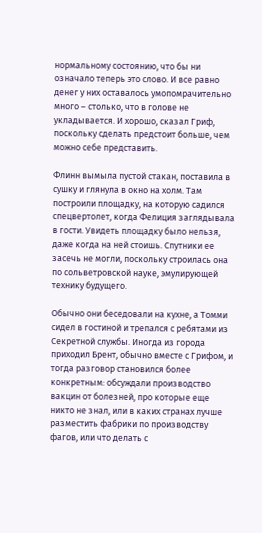нормальному состоянию, что бы ни означало теперь это слово. И все равно денег у них оставалось умопомрачительно много – столько, что в голове не укладывается. И хорошо, сказал Гриф, поскольку сделать предстоит больше, чем можно себе представить.

Флинн вымыла пустой стакан, поставила в сушку и глянула в окно на холм. Там построили площадку, на которую садился спецвертолет, когда Фелиция заглядывала в гости. Увидеть площадку было нельзя, даже когда на ней стоишь. Спутники ее засечь не могли, поскольку строилась она по сольветровской науке, эмулирующей технику будущего.

Обычно они беседовали на кухне, а Томми сидел в гостиной и трепался с ребятами из Секретной службы. Иногда из города приходил Брент, обычно вместе с Грифом, и тогда разговор становился более конкретным: обсуждали производство вакцин от болезней, про которые еще никто не знал, или в каких странах лучше разместить фабрики по производству фагов, или что делать с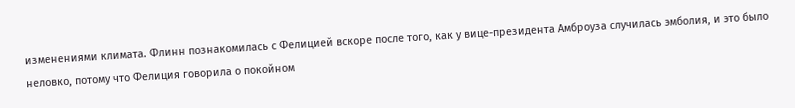изменениями климата. Флинн познакомилась с Фелицией вскоре после того, как у вице-президента Амброуза случилась эмболия, и это было неловко, потому что Фелиция говорила о покойном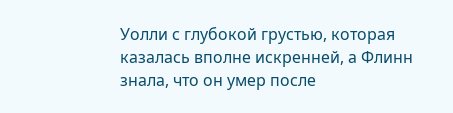Уолли с глубокой грустью, которая казалась вполне искренней, а Флинн знала, что он умер после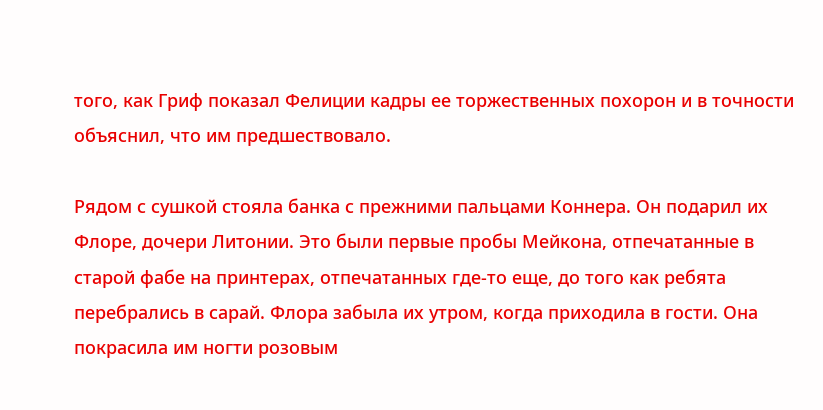того, как Гриф показал Фелиции кадры ее торжественных похорон и в точности объяснил, что им предшествовало.

Рядом с сушкой стояла банка с прежними пальцами Коннера. Он подарил их Флоре, дочери Литонии. Это были первые пробы Мейкона, отпечатанные в старой фабе на принтерах, отпечатанных где-то еще, до того как ребята перебрались в сарай. Флора забыла их утром, когда приходила в гости. Она покрасила им ногти розовым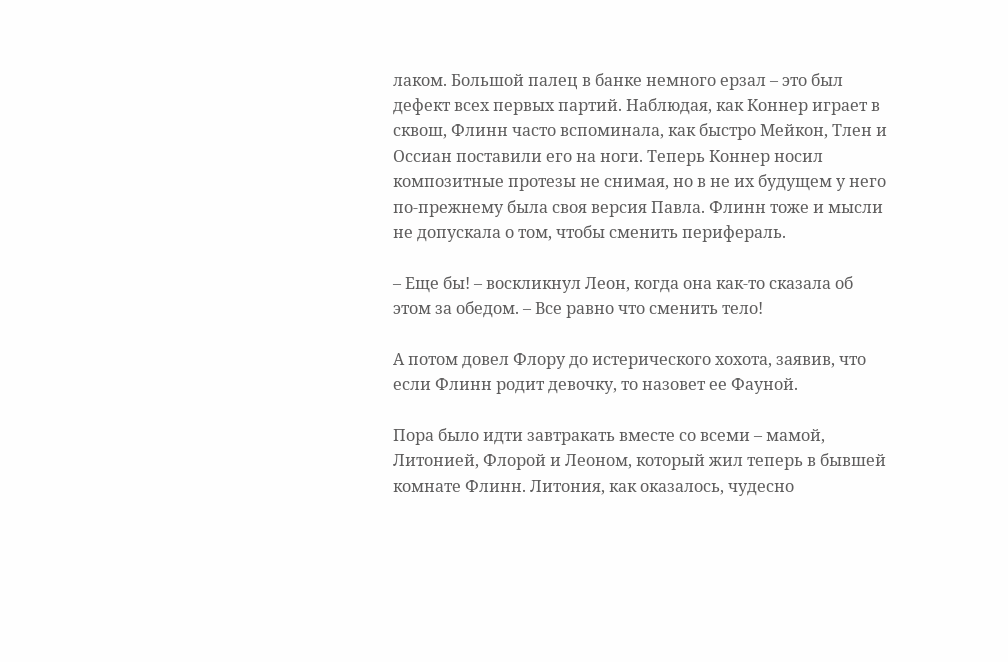лаком. Большой палец в банке немного ерзал – это был дефект всех первых партий. Наблюдая, как Коннер играет в сквош, Флинн часто вспоминала, как быстро Мейкон, Тлен и Оссиан поставили его на ноги. Теперь Коннер носил композитные протезы не снимая, но в не их будущем у него по-прежнему была своя версия Павла. Флинн тоже и мысли не допускала о том, чтобы сменить перифераль.

– Еще бы! – воскликнул Леон, когда она как-то сказала об этом за обедом. – Все равно что сменить тело!

А потом довел Флору до истерического хохота, заявив, что если Флинн родит девочку, то назовет ее Фауной.

Пора было идти завтракать вместе со всеми – мамой, Литонией, Флорой и Леоном, который жил теперь в бывшей комнате Флинн. Литония, как оказалось, чудесно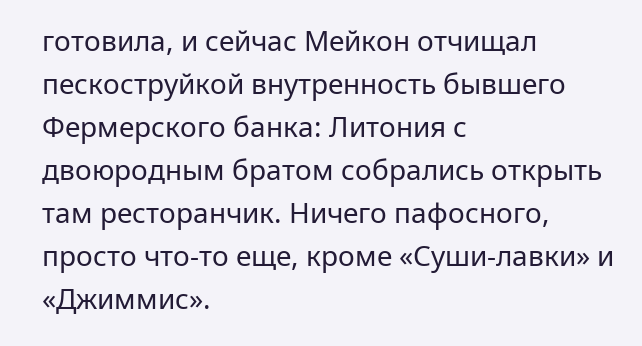готовила, и сейчас Мейкон отчищал пескоструйкой внутренность бывшего Фермерского банка: Литония с двоюродным братом собрались открыть там ресторанчик. Ничего пафосного, просто что-то еще, кроме «Суши-лавки» и «Джиммис».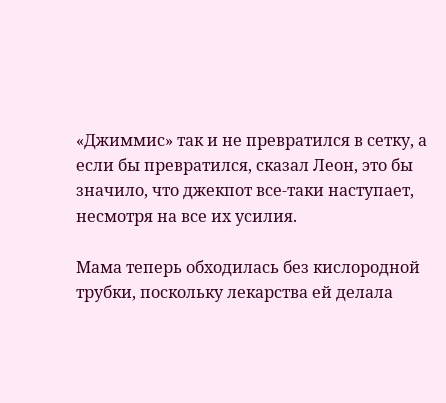«Джиммис» так и не превратился в сетку, а если бы превратился, сказал Леон, это бы значило, что джекпот все-таки наступает, несмотря на все их усилия.

Мама теперь обходилась без кислородной трубки, поскольку лекарства ей делала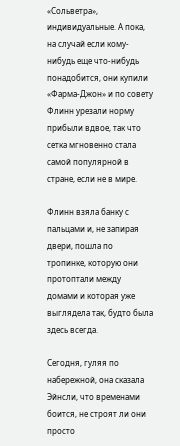«Сольветра», индивидуальные. А пока, на случай если кому-нибудь еще что-нибудь понадобится, они купили «Фарма-Джон» и по совету Флинн урезали норму прибыли вдвое, так что сетка мгновенно стала самой популярной в стране, если не в мире.

Флинн взяла банку с пальцами и, не запирая двери, пошла по тропинке, которую они протоптали между домами и которая уже выглядела так, будто была здесь всегда.

Сегодня, гуляя по набережной, она сказала Эйнсли, что временами боится, не строят ли они просто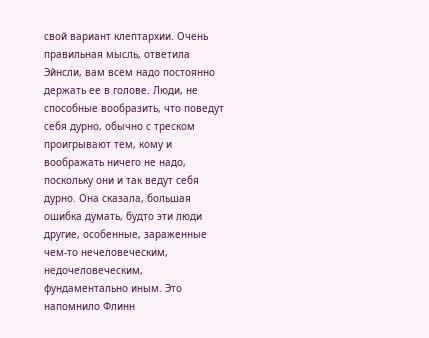свой вариант клептархии. Очень правильная мысль, ответила Эйнсли, вам всем надо постоянно держать ее в голове. Люди, не способные вообразить, что поведут себя дурно, обычно с треском проигрывают тем, кому и воображать ничего не надо, поскольку они и так ведут себя дурно. Она сказала, большая ошибка думать, будто эти люди другие, особенные, зараженные чем-то нечеловеческим, недочеловеческим, фундаментально иным. Это напомнило Флинн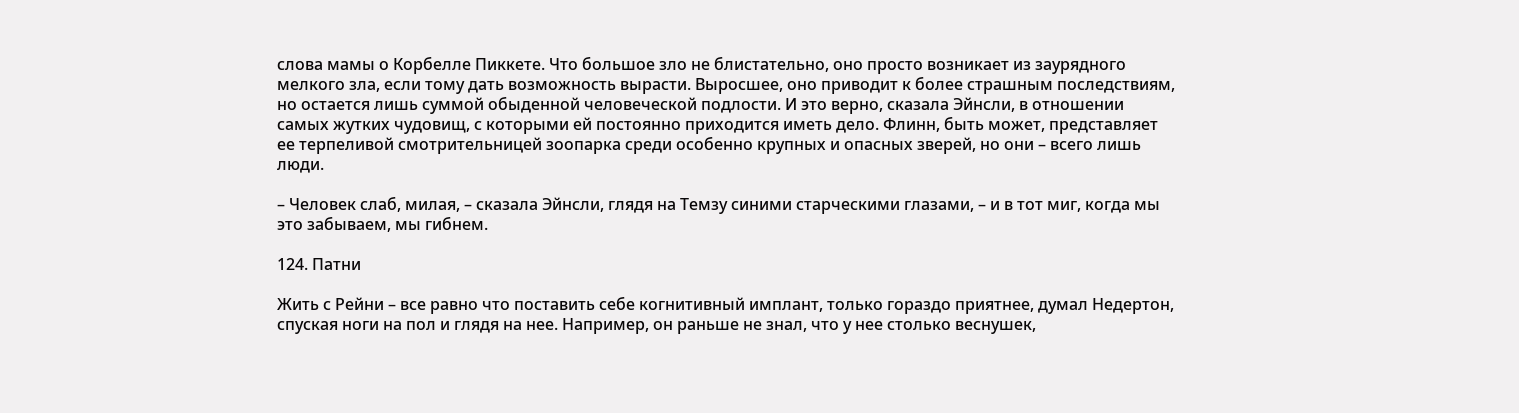слова мамы о Корбелле Пиккете. Что большое зло не блистательно, оно просто возникает из заурядного мелкого зла, если тому дать возможность вырасти. Выросшее, оно приводит к более страшным последствиям, но остается лишь суммой обыденной человеческой подлости. И это верно, сказала Эйнсли, в отношении самых жутких чудовищ, с которыми ей постоянно приходится иметь дело. Флинн, быть может, представляет ее терпеливой смотрительницей зоопарка среди особенно крупных и опасных зверей, но они – всего лишь люди.

– Человек слаб, милая, – сказала Эйнсли, глядя на Темзу синими старческими глазами, – и в тот миг, когда мы это забываем, мы гибнем.

124. Патни

Жить с Рейни – все равно что поставить себе когнитивный имплант, только гораздо приятнее, думал Недертон, спуская ноги на пол и глядя на нее. Например, он раньше не знал, что у нее столько веснушек,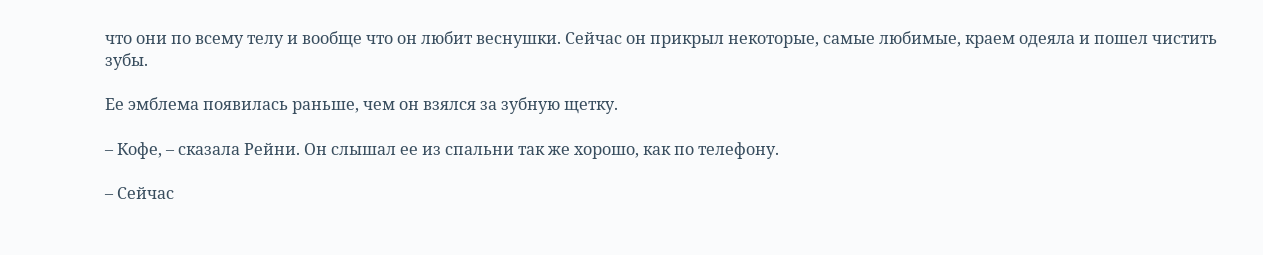что они по всему телу и вообще что он любит веснушки. Сейчас он прикрыл некоторые, самые любимые, краем одеяла и пошел чистить зубы.

Ее эмблема появилась раньше, чем он взялся за зубную щетку.

– Кофе, – сказала Рейни. Он слышал ее из спальни так же хорошо, как по телефону.

– Сейчас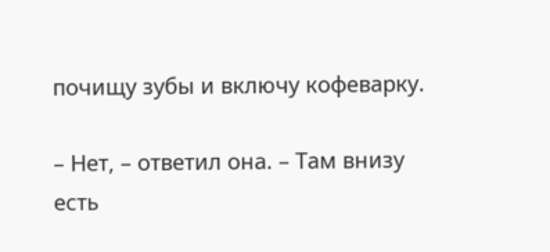почищу зубы и включу кофеварку.

– Нет, – ответил она. – Там внизу есть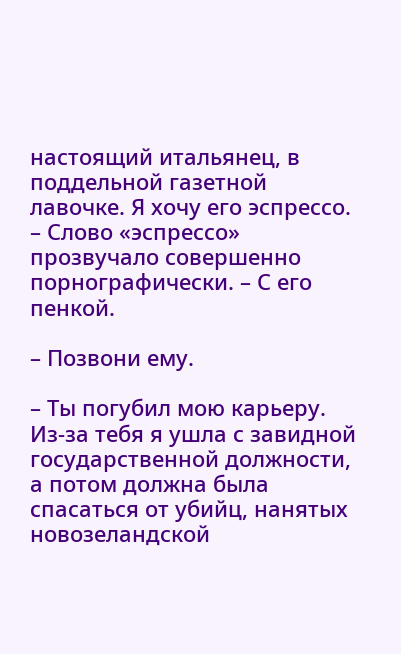настоящий итальянец, в поддельной газетной лавочке. Я хочу его эспрессо. – Слово «эспрессо» прозвучало совершенно порнографически. – С его пенкой.

– Позвони ему.

– Ты погубил мою карьеру. Из-за тебя я ушла с завидной государственной должности, а потом должна была спасаться от убийц, нанятых новозеландской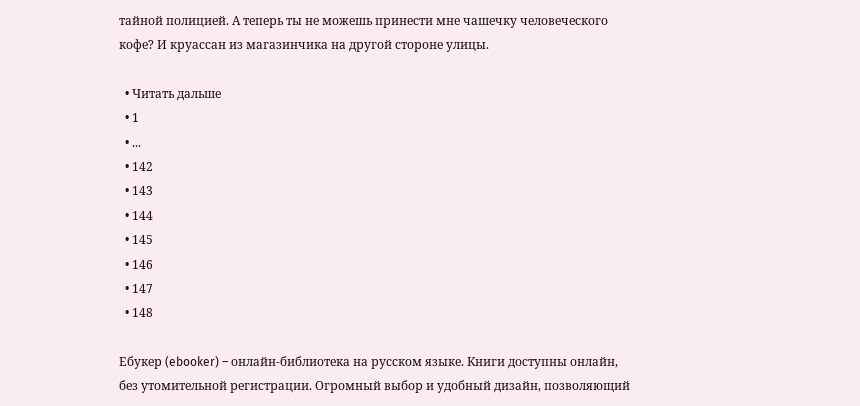тайной полицией. А теперь ты не можешь принести мне чашечку человеческого кофе? И круассан из магазинчика на другой стороне улицы.

  • Читать дальше
  • 1
  • ...
  • 142
  • 143
  • 144
  • 145
  • 146
  • 147
  • 148

Ебукер (ebooker) – онлайн-библиотека на русском языке. Книги доступны онлайн, без утомительной регистрации. Огромный выбор и удобный дизайн, позволяющий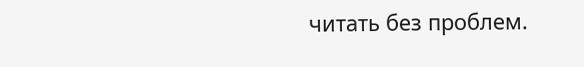читать без проблем.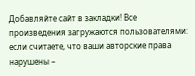Добавляйте сайт в закладки! Все произведения загружаются пользователями: если считаете, что ваши авторские права нарушены –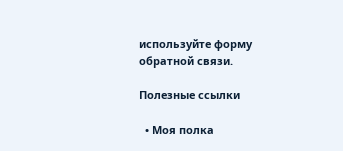используйте форму обратной связи.

Полезные ссылки

  • Моя полка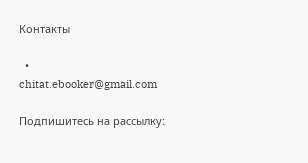Контакты

  • chitat.ebooker@gmail.com

Подпишитесь на рассылку: